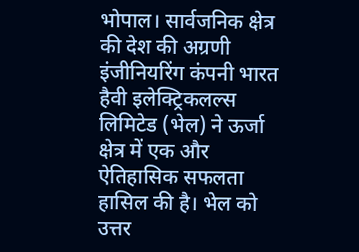भोपाल। सार्वजनिक क्षेत्र की देश की अग्रणी इंजीनियरिंग कंपनी भारत हैवी इलेक्ट्रिकलल्स लिमिटेड (भेल) ने ऊर्जा क्षेत्र में एक और ऐतिहासिक सफलता हासिल की है। भेल को उत्तर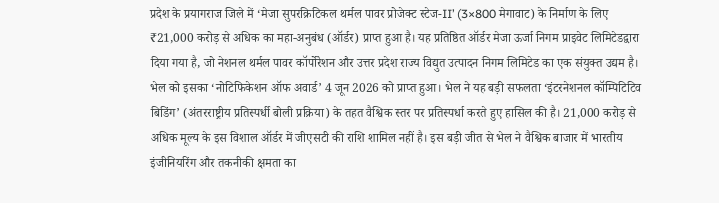प्रदेश के प्रयागराज जिले में ‘मेजा सुपरक्रिटिकल थर्मल पावर प्रोजेक्ट स्टेज-II’ (3×800 मेगावाट) के निर्माण के लिए ₹21,000 करोड़ से अधिक का महा-अनुबंध (ऑर्डर) प्राप्त हुआ है। यह प्रतिष्ठित ऑर्डर मेजा ऊर्जा निगम प्राइवेट लिमिटेडद्वारा दिया गया है, जो नेशनल थर्मल पावर कॉर्पोरेशन और उत्तर प्रदेश राज्य विद्युत उत्पादन निगम लिमिटेड का एक संयुक्त उद्यम है।
भेल को इसका ‘नोटिफिकेशन ऑफ अवार्ड’ 4 जून 2026 को प्राप्त हुआ। भेल ने यह बड़ी सफलता ‘इंटरनेशनल कॉम्पिटिटिव बिडिंग’ (अंतरराष्ट्रीय प्रतिस्पर्धी बोली प्रक्रिया) के तहत वैश्विक स्तर पर प्रतिस्पर्धा करते हुए हासिल की है। 21,000 करोड़ से अधिक मूल्य के इस विशाल ऑर्डर में जीएसटी की राशि शामिल नहीं है। इस बड़ी जीत से भेल ने वैश्विक बाजार में भारतीय इंजीनियरिंग और तकनीकी क्षमता का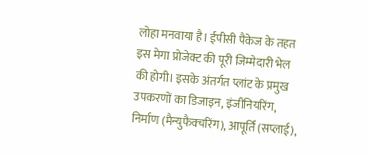लोहा मनवाया है। ईपीसी पैकेज के तहत इस मेगा प्रोजेक्ट की पूरी जिम्मेदारी भेल की होगी। इसके अंतर्गत प्लांट के प्रमुख उपकरणों का डिजाइन, इंजीनियरिंग, निर्माण (मैन्युफैक्चरिंग), आपूर्ति (सप्लाई),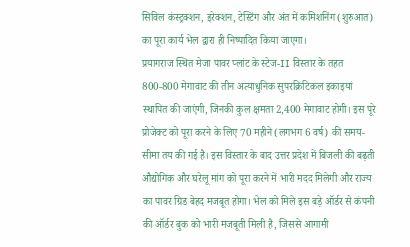सिविल कंस्ट्रक्शन, इरेक्शन, टेस्टिंग और अंत में कमिशनिंग (शुरुआत) का पूरा कार्य भेल द्वारा ही निष्पादित किया जाएगा।
प्रयागराज स्थित मेजा पावर प्लांट के स्टेज-II विस्तार के तहत 800-800 मेगावाट की तीन अत्याधुनिक सुपरक्रिटिकल इकाइयां स्थापित की जाएंगी, जिनकी कुल क्षमता 2,400 मेगावाट होगी। इस पूरे प्रोजेक्ट को पूरा करने के लिए 70 महीने (लगभग 6 वर्ष) की समय-सीमा तय की गई है। इस विस्तार के बाद उत्तर प्रदेश में बिजली की बढ़ती औद्योगिक और घरेलू मांग को पूरा करने में भारी मदद मिलेगी और राज्य का पावर ग्रिड बेहद मजबूत होगा। भेल को मिले इस बड़े ऑर्डर से कंपनी की ऑर्डर बुक को भारी मजबूती मिली है, जिससे आगामी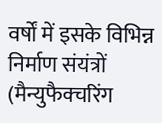वर्षों में इसके विभिन्न निर्माण संयंत्रों (मैन्युफैक्चरिंग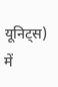यूनिट्स) में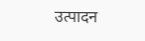उत्पादन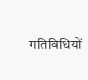गतिविधियों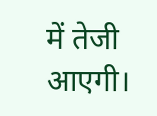में तेजी आएगी।